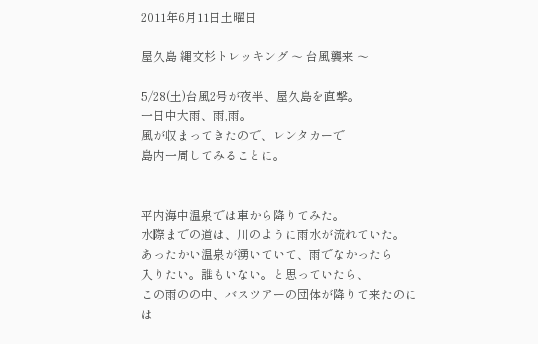2011年6月11日土曜日

屋久島 縄文杉トレッキング 〜 台風襲来 〜

5/28(土)台風2号が夜半、屋久島を直撃。
一日中大雨、雨,雨。
風が収まってきたので、レンタカーで
島内一周してみることに。


平内海中温泉では車から降りてみた。
水際までの道は、川のように雨水が流れていた。
あったかい温泉が湧いていて、雨でなかったら
入りたい。誰もいない。と思っていたら、
この雨のの中、バスツアーの団体が降りて来たのには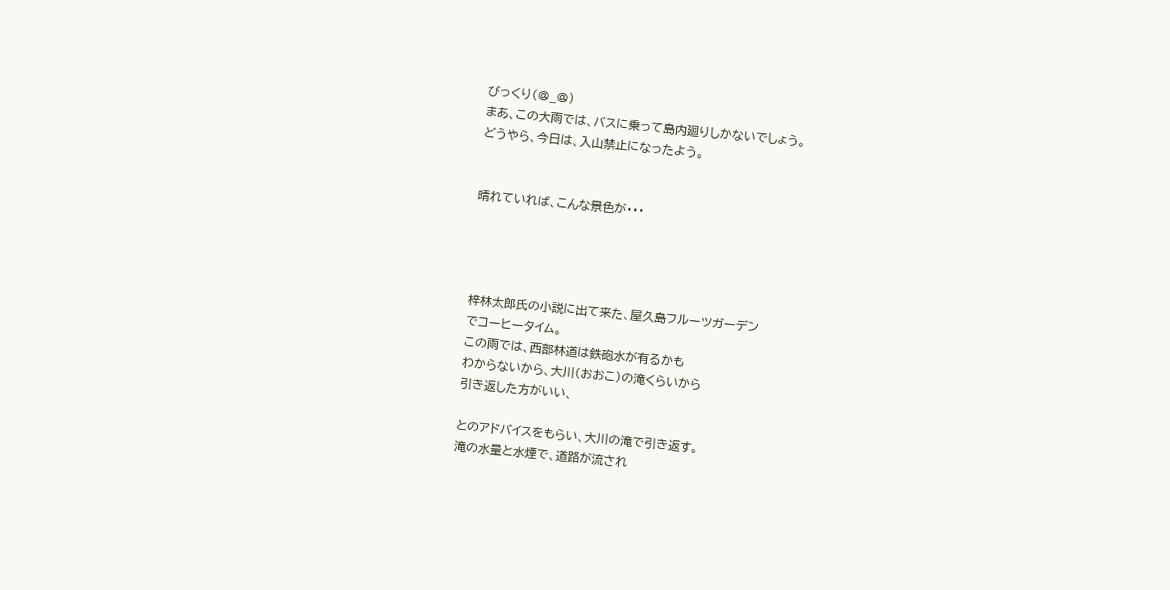びっくり(@_@)
まあ、この大雨では、バスに乗って島内廻りしかないでしょう。
どうやら、今日は、入山禁止になったよう。


晴れていれば、こんな景色が・・・




梓林太郎氏の小説に出て来た、屋久島フルーツガーデン
でコーヒータイム。
この雨では、西部林道は鉄砲水が有るかも
わからないから、大川(おおこ)の滝くらいから
引き返した方がいい、

とのアドバイスをもらい、大川の滝で引き返す。
滝の水量と水煙で、道路が流され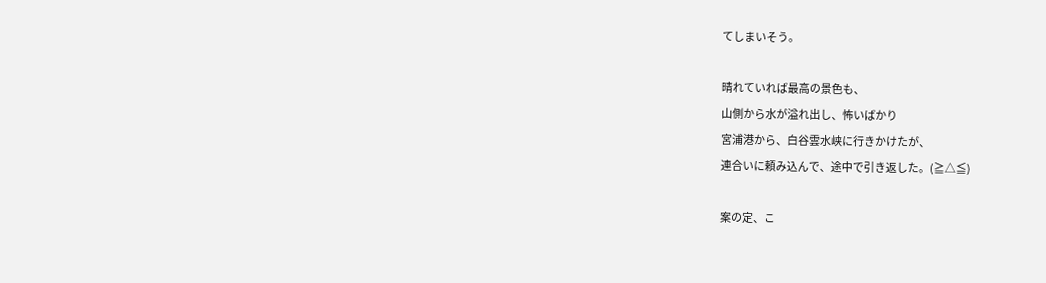てしまいそう。

晴れていれば最高の景色も、
山側から水が溢れ出し、怖いばかり
宮浦港から、白谷雲水峡に行きかけたが、
連合いに頼み込んで、途中で引き返した。(≧△≦)

案の定、こ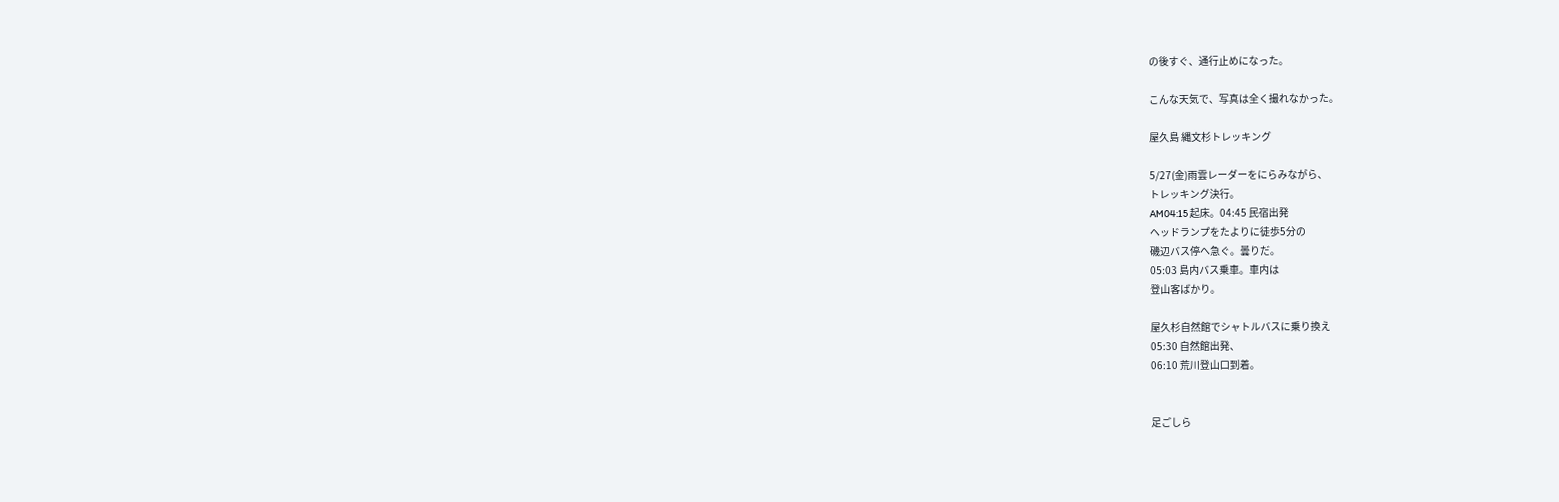の後すぐ、通行止めになった。

こんな天気で、写真は全く撮れなかった。

屋久島 縄文杉トレッキング

5/27(金)雨雲レーダーをにらみながら、
トレッキング決行。
AM04:15 起床。04:45 民宿出発
ヘッドランプをたよりに徒歩5分の
磯辺バス停へ急ぐ。曇りだ。
05:03 島内バス乗車。車内は
登山客ばかり。

屋久杉自然館でシャトルバスに乗り換え
05:30 自然館出発、
06:10 荒川登山口到着。


足ごしら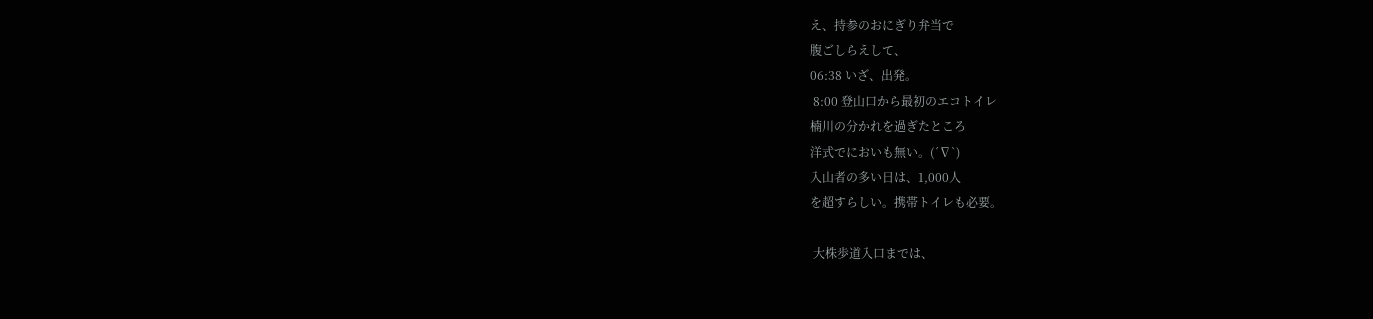え、持参のおにぎり弁当で
腹ごしらえして、
06:38 いざ、出発。
 8:00 登山口から最初のエコトイレ
楠川の分かれを過ぎたところ
洋式でにおいも無い。(´∇`)
入山者の多い日は、1,000人
を超すらしい。携帯トイレも必要。

 大株歩道入口までは、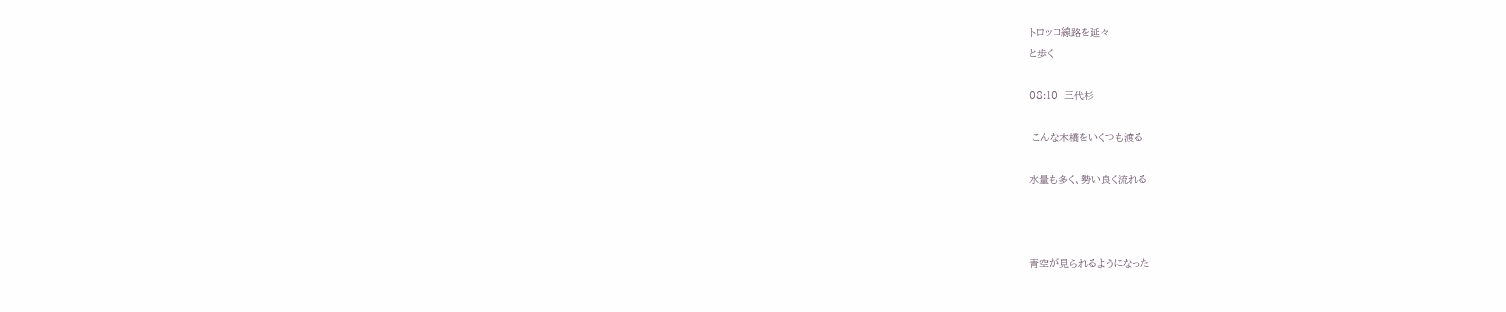トロッコ線路を延々
と歩く

08:10  三代杉

 こんな木橋をいくつも渡る

水量も多く、勢い良く流れる



青空が見られるようになった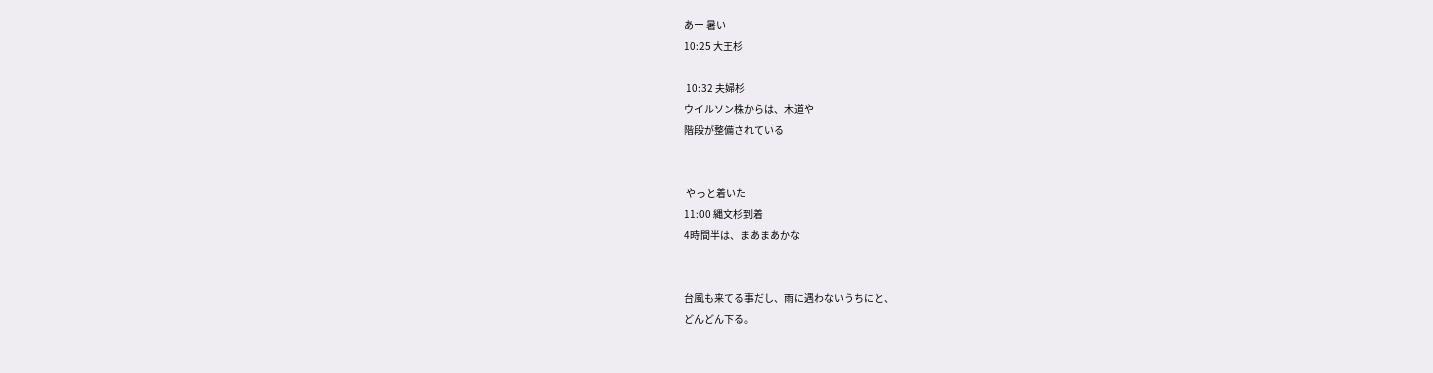あー 暑い
10:25 大王杉

 10:32 夫婦杉
ウイルソン株からは、木道や
階段が整備されている


 やっと着いた
11:00 縄文杉到着
4時間半は、まあまあかな


台風も来てる事だし、雨に遇わないうちにと、
どんどん下る。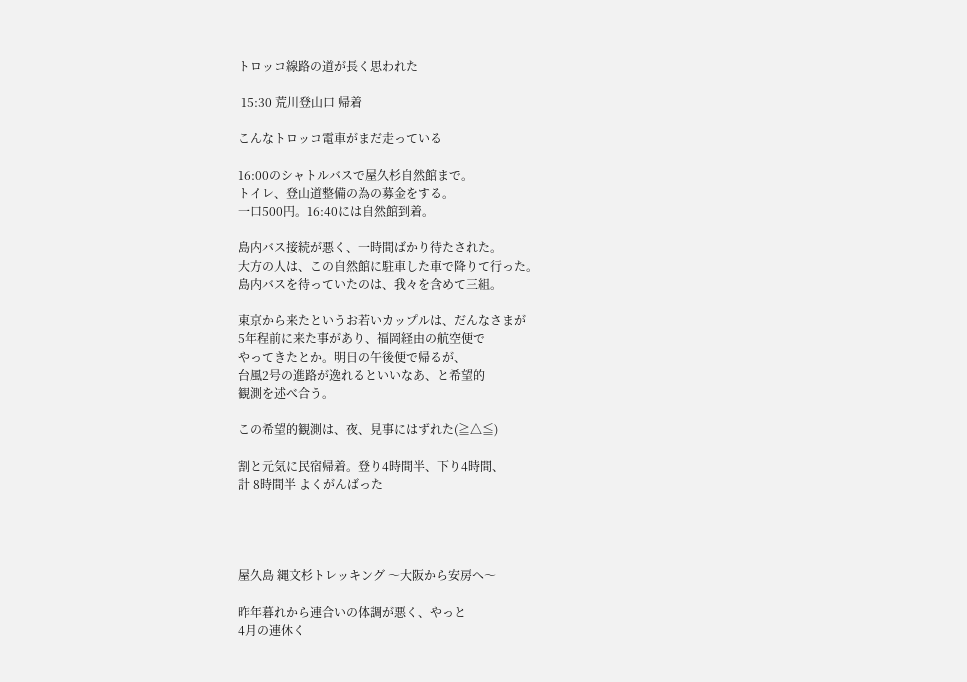トロッコ線路の道が長く思われた

 15:30 荒川登山口 帰着

こんなトロッコ電車がまだ走っている

16:00のシャトルバスで屋久杉自然館まで。
トイレ、登山道整備の為の募金をする。
一口500円。16:40には自然館到着。

島内バス接続が悪く、一時間ばかり待たされた。
大方の人は、この自然館に駐車した車で降りて行った。
島内バスを待っていたのは、我々を含めて三組。

東京から来たというお若いカップルは、だんなさまが
5年程前に来た事があり、福岡経由の航空便で
やってきたとか。明日の午後便で帰るが、
台風2号の進路が逸れるといいなあ、と希望的
観測を述べ合う。

この希望的観測は、夜、見事にはずれた(≧△≦)

割と元気に民宿帰着。登り4時間半、下り4時間、
計 8時間半 よくがんばった




屋久島 縄文杉トレッキング 〜大阪から安房へ〜

昨年暮れから連合いの体調が悪く、やっと
4月の連休く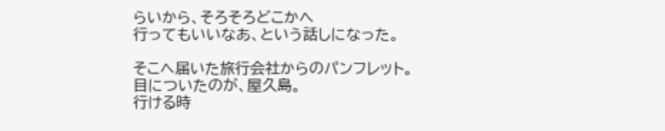らいから、そろそろどこかへ
行ってもいいなあ、という話しになった。

そこへ届いた旅行会社からのパンフレット。
目についたのが、屋久島。
行ける時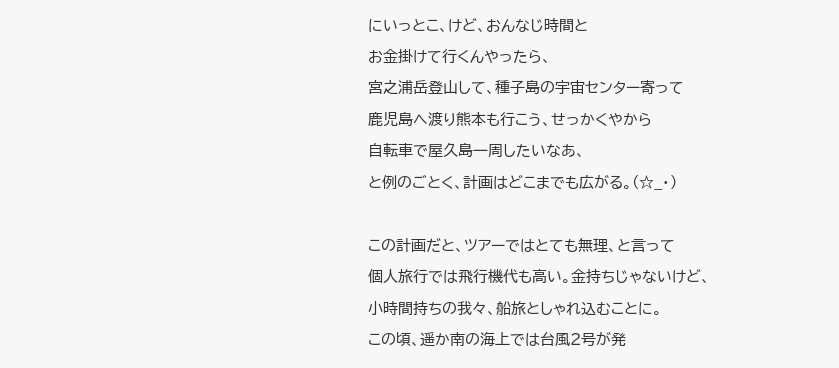にいっとこ、けど、おんなじ時間と
お金掛けて行くんやったら、
宮之浦岳登山して、種子島の宇宙センター寄って
鹿児島へ渡り熊本も行こう、せっかくやから
自転車で屋久島一周したいなあ、
と例のごとく、計画はどこまでも広がる。(☆_・)

この計画だと、ツアーではとても無理、と言って
個人旅行では飛行機代も高い。金持ちじゃないけど、
小時間持ちの我々、船旅としゃれ込むことに。
この頃、遥か南の海上では台風2号が発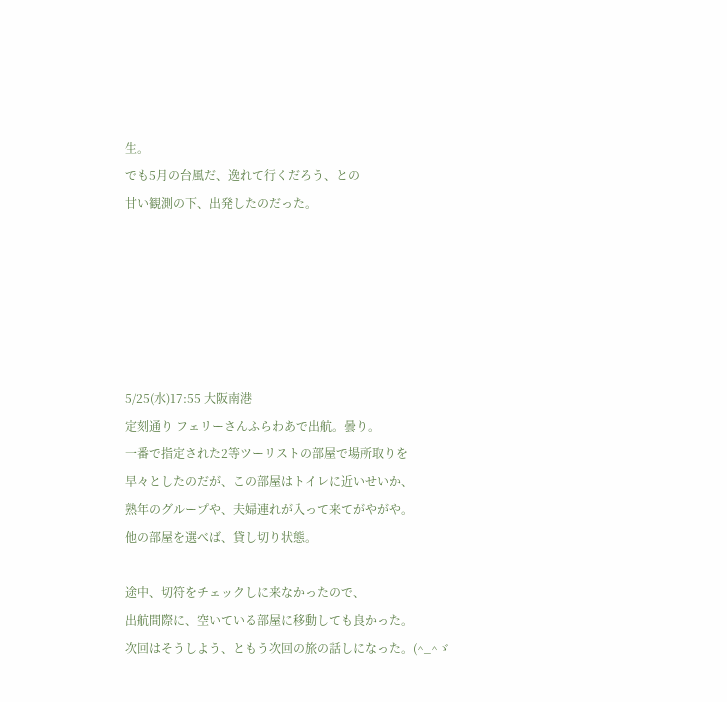生。
でも5月の台風だ、逸れて行くだろう、との
甘い観測の下、出発したのだった。






5/25(水)17:55 大阪南港
定刻通り フェリーさんふらわあで出航。曇り。
一番で指定された2等ツーリストの部屋で場所取りを
早々としたのだが、この部屋はトイレに近いせいか、
熟年のグループや、夫婦連れが入って来てがやがや。
他の部屋を選べば、貸し切り状態。

途中、切符をチェックしに来なかったので、
出航間際に、空いている部屋に移動しても良かった。
次回はそうしよう、ともう次回の旅の話しになった。(^_^ゞ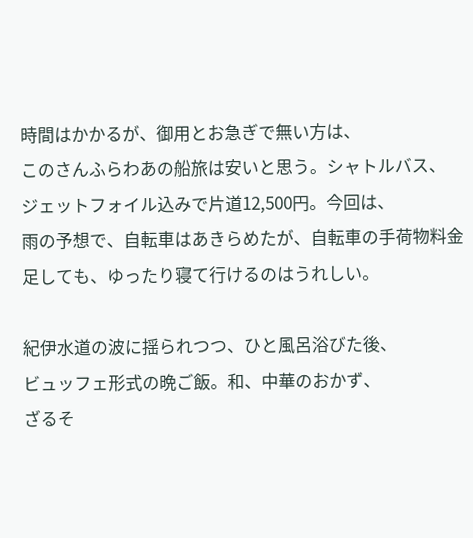時間はかかるが、御用とお急ぎで無い方は、
このさんふらわあの船旅は安いと思う。シャトルバス、
ジェットフォイル込みで片道12,500円。今回は、
雨の予想で、自転車はあきらめたが、自転車の手荷物料金足しても、ゆったり寝て行けるのはうれしい。

紀伊水道の波に揺られつつ、ひと風呂浴びた後、
ビュッフェ形式の晩ご飯。和、中華のおかず、
ざるそ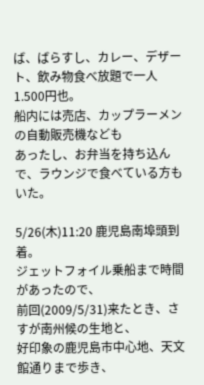ば、ばらすし、カレー、デザート、飲み物食べ放題で一人1.500円也。
船内には売店、カップラーメンの自動販売機なども
あったし、お弁当を持ち込んで、ラウンジで食べている方もいた。

5/26(木)11:20 鹿児島南埠頭到着。
ジェットフォイル乗船まで時間があったので、
前回(2009/5/31)来たとき、さすが南州候の生地と、
好印象の鹿児島市中心地、天文館通りまで歩き、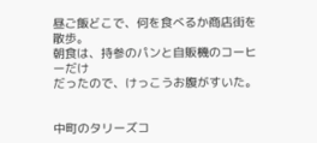昼ご飯どこで、何を食べるか商店街を散歩。
朝食は、持参のパンと自販機のコーヒーだけ
だったので、けっこうお腹がすいた。


中町のタリーズコ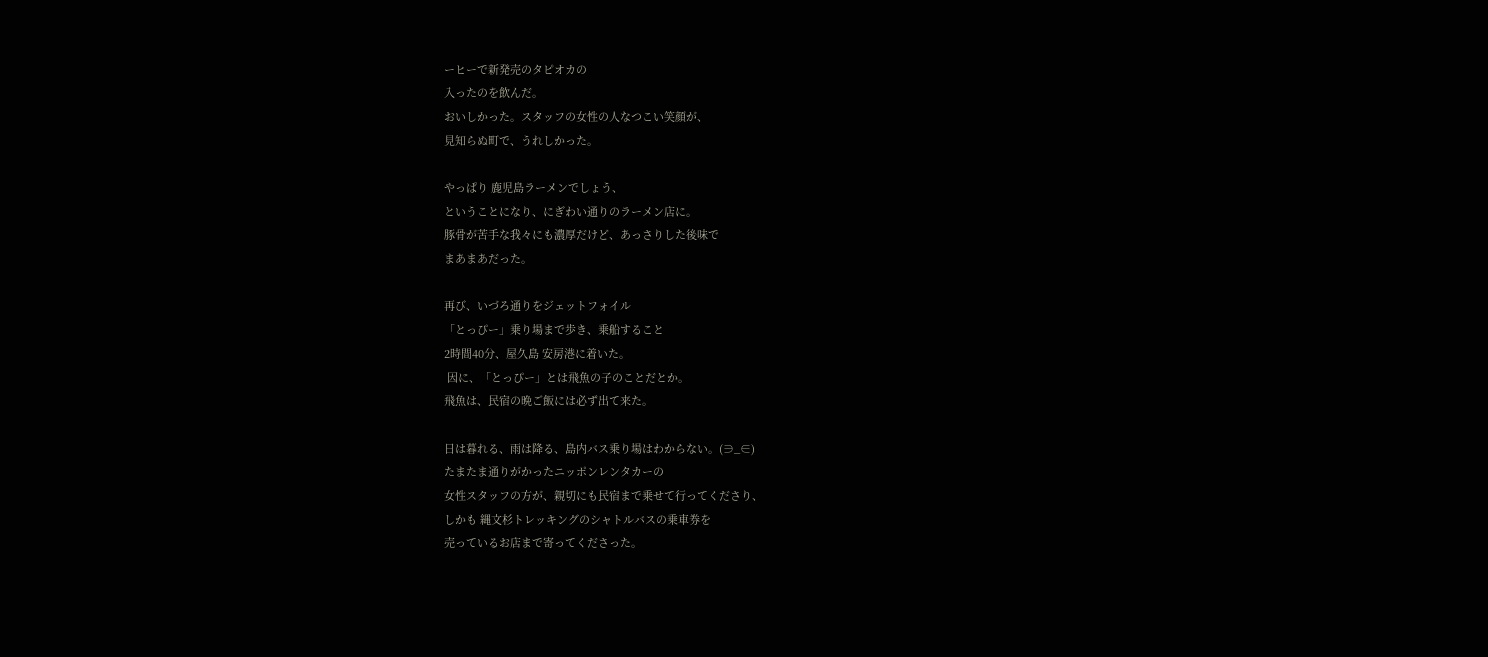ーヒーで新発売のタピオカの
入ったのを飲んだ。
おいしかった。スタッフの女性の人なつこい笑顔が、
見知らぬ町で、うれしかった。

やっぱり 鹿児島ラーメンでしょう、
ということになり、にぎわい通りのラーメン店に。
豚骨が苦手な我々にも濃厚だけど、あっさりした後味で
まあまあだった。

再び、いづろ通りをジェットフォイル
「とっぴー」乗り場まで歩き、乗船すること
2時間40分、屋久島 安房港に着いた。
 因に、「とっぴー」とは飛魚の子のことだとか。
飛魚は、民宿の晩ご飯には必ず出て来た。

日は暮れる、雨は降る、島内バス乗り場はわからない。(∋_∈)
たまたま通りがかったニッポンレンタカーの
女性スタッフの方が、親切にも民宿まで乗せて行ってくださり、
しかも 縄文杉トレッキングのシャトルバスの乗車券を
売っているお店まで寄ってくださった。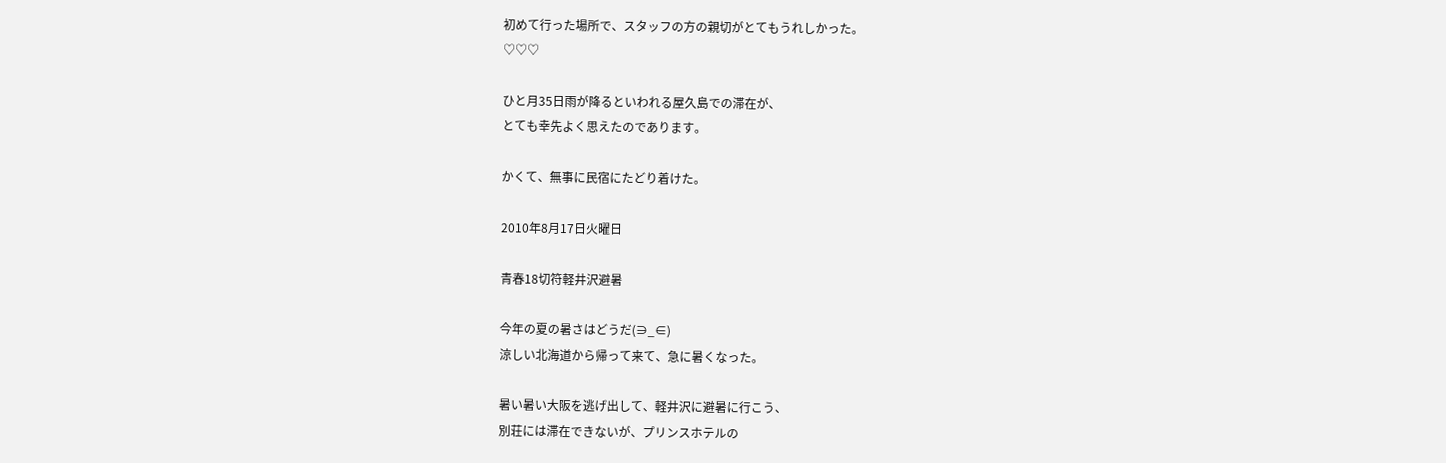初めて行った場所で、スタッフの方の親切がとてもうれしかった。
♡♡♡

ひと月35日雨が降るといわれる屋久島での滞在が、
とても幸先よく思えたのであります。

かくて、無事に民宿にたどり着けた。

2010年8月17日火曜日

青春18切符軽井沢避暑

今年の夏の暑さはどうだ(∋_∈)
涼しい北海道から帰って来て、急に暑くなった。

暑い暑い大阪を逃げ出して、軽井沢に避暑に行こう、
別荘には滞在できないが、プリンスホテルの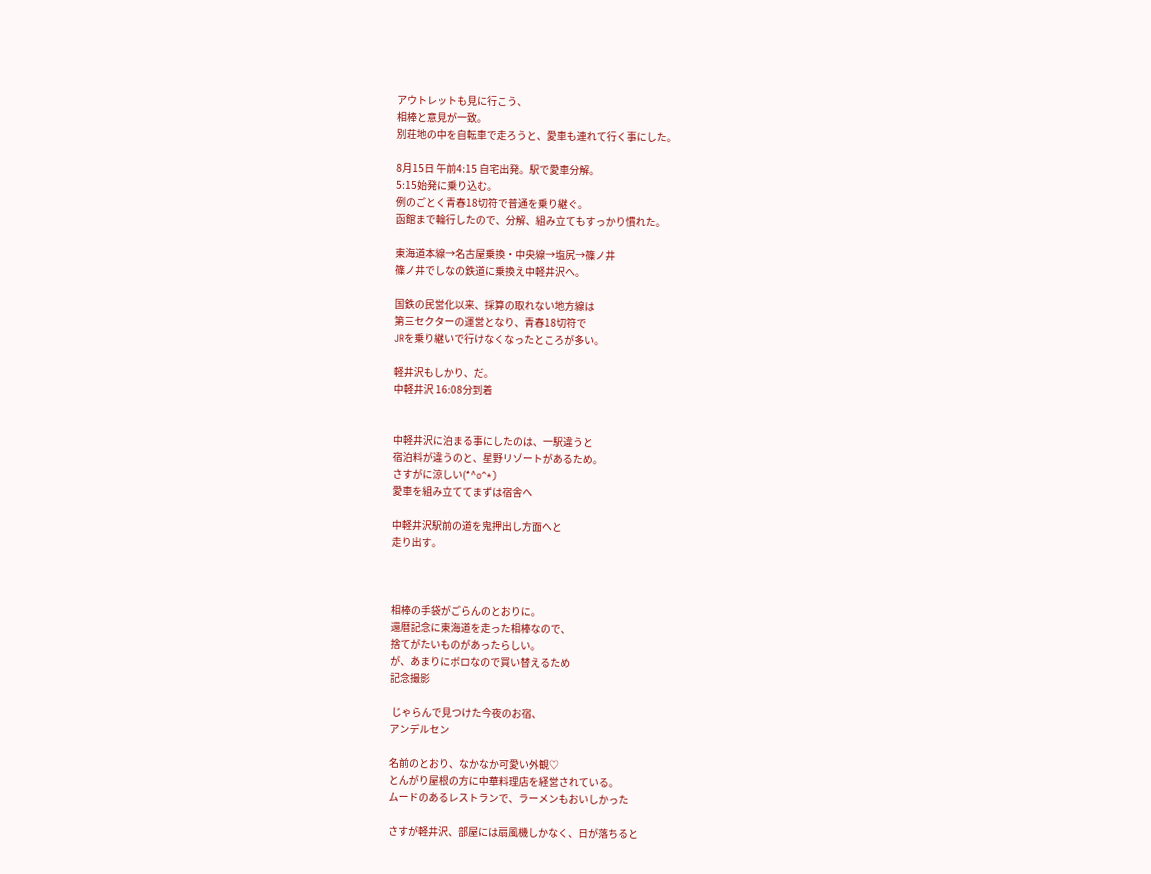アウトレットも見に行こう、
相棒と意見が一致。
別荘地の中を自転車で走ろうと、愛車も連れて行く事にした。

8月15日 午前4:15 自宅出発。駅で愛車分解。
5:15始発に乗り込む。
例のごとく青春18切符で普通を乗り継ぐ。
函館まで輪行したので、分解、組み立てもすっかり慣れた。

東海道本線→名古屋乗換・中央線→塩尻→篠ノ井
篠ノ井でしなの鉄道に乗換え中軽井沢へ。

国鉄の民営化以来、採算の取れない地方線は
第三セクターの運営となり、青春18切符で
JRを乗り継いで行けなくなったところが多い。

軽井沢もしかり、だ。
中軽井沢 16:08分到着


中軽井沢に泊まる事にしたのは、一駅違うと
宿泊料が違うのと、星野リゾートがあるため。
さすがに涼しい(*^o^*)
愛車を組み立ててまずは宿舎へ

中軽井沢駅前の道を鬼押出し方面へと
走り出す。



相棒の手袋がごらんのとおりに。
還暦記念に東海道を走った相棒なので、
捨てがたいものがあったらしい。
が、あまりにボロなので買い替えるため
記念撮影

 じゃらんで見つけた今夜のお宿、
アンデルセン

名前のとおり、なかなか可愛い外観♡
とんがり屋根の方に中華料理店を経営されている。
ムードのあるレストランで、ラーメンもおいしかった

さすが軽井沢、部屋には扇風機しかなく、日が落ちると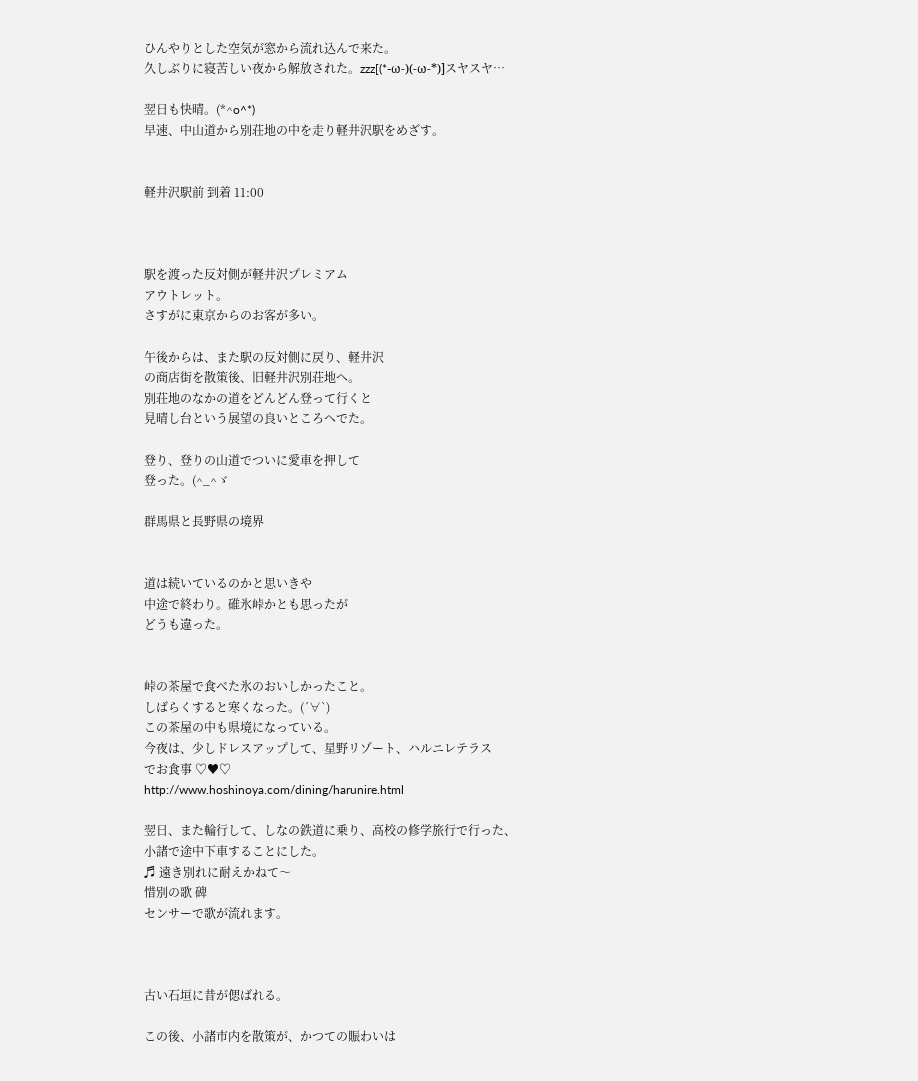ひんやりとした空気が窓から流れ込んで来た。
久しぶりに寝苦しい夜から解放された。zzz[(*-ω-)(-ω-*)]スヤスヤ…

翌日も快晴。(*^o^*)
早速、中山道から別荘地の中を走り軽井沢駅をめざす。


軽井沢駅前 到着 11:00



駅を渡った反対側が軽井沢プレミアム
アウトレット。
さすがに東京からのお客が多い。

午後からは、また駅の反対側に戻り、軽井沢
の商店街を散策後、旧軽井沢別荘地へ。
別荘地のなかの道をどんどん登って行くと
見晴し台という展望の良いところへでた。

登り、登りの山道でついに愛車を押して
登った。(^_^ゞ

群馬県と長野県の境界


道は続いているのかと思いきや
中途で終わり。碓氷峠かとも思ったが
どうも違った。


峠の茶屋で食べた氷のおいしかったこと。
しばらくすると寒くなった。(´∀`)
この茶屋の中も県境になっている。
今夜は、少しドレスアップして、星野リゾート、ハルニレテラス
でお食事 ♡♥♡
http://www.hoshinoya.com/dining/harunire.html

翌日、また輪行して、しなの鉄道に乗り、高校の修学旅行で行った、
小諸で途中下車することにした。
♬ 遠き別れに耐えかねて〜
惜別の歌 碑
センサーで歌が流れます。



古い石垣に昔が偲ばれる。

この後、小諸市内を散策が、かつての賑わいは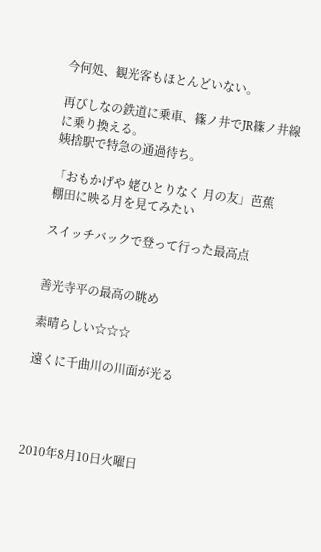今何処、観光客もほとんどいない。

再びしなの鉄道に乗車、篠ノ井でJR篠ノ井線に乗り換える。
姨捨駅で特急の通過待ち。

「おもかげや 姥ひとりなく 月の友」芭蕉
棚田に映る月を見てみたい

スイッチバックで登って行った最高点


善光寺平の最高の眺め

素晴らしい☆☆☆

遠くに千曲川の川面が光る




2010年8月10日火曜日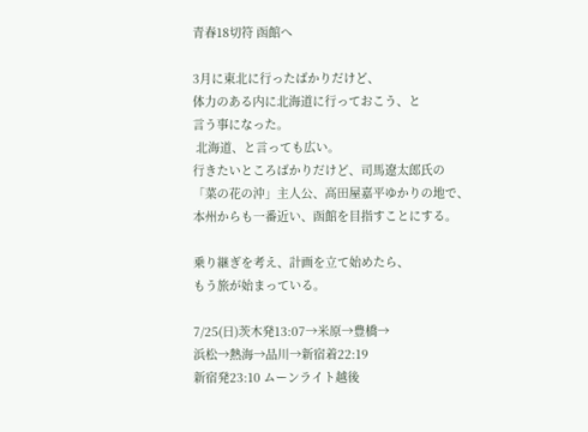青春18切符 函館へ

3月に東北に行ったばかりだけど、
体力のある内に北海道に行っておこう、と
言う事になった。
 北海道、と言っても広い。
行きたいところばかりだけど、司馬遼太郎氏の
「菜の花の沖」主人公、高田屋嘉平ゆかりの地で、
本州からも一番近い、函館を目指すことにする。

乗り継ぎを考え、計画を立て始めたら、
もう旅が始まっている。

7/25(日)茨木発13:07→米原→豊橋→
浜松→熱海→品川→新宿着22:19
新宿発23:10 ムーンライト越後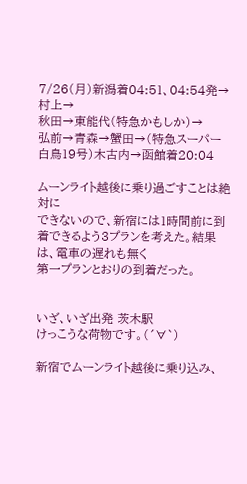7/26(月)新潟着04:51、04:54発→村上→
秋田→東能代(特急かもしか)→
弘前→青森→蟹田→(特急スーパー
白鳥19号)木古内→函館着20:04

ムーンライト越後に乗り過ごすことは絶対に
できないので、新宿には1時間前に到着できるよう3プランを考えた。結果は、電車の遅れも無く
第一プランとおりの到着だった。


いざ、いざ出発 茨木駅
けっこうな荷物です。(´∀`)

新宿でムーンライト越後に乗り込み、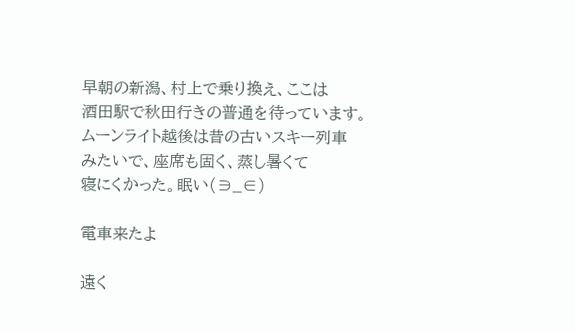早朝の新潟、村上で乗り換え、ここは
酒田駅で秋田行きの普通を待っています。
ムーンライト越後は昔の古いスキー列車
みたいで、座席も固く、蒸し暑くて
寝にくかった。眠い(∋_∈)

電車来たよ

遠く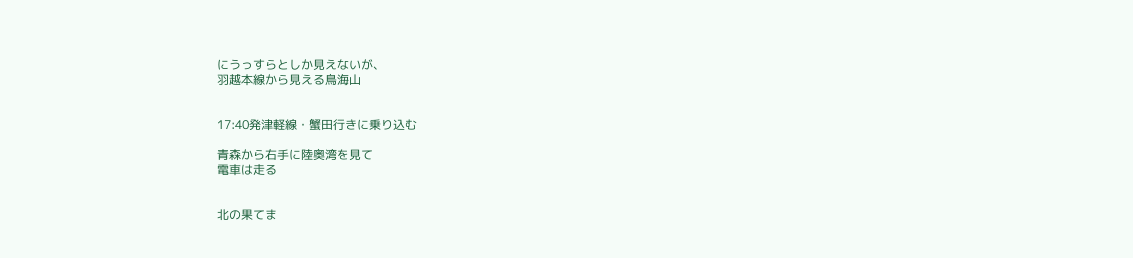にうっすらとしか見えないが、
羽越本線から見える鳥海山


17:40発津軽線・蟹田行きに乗り込む

青森から右手に陸奥湾を見て
電車は走る


北の果てま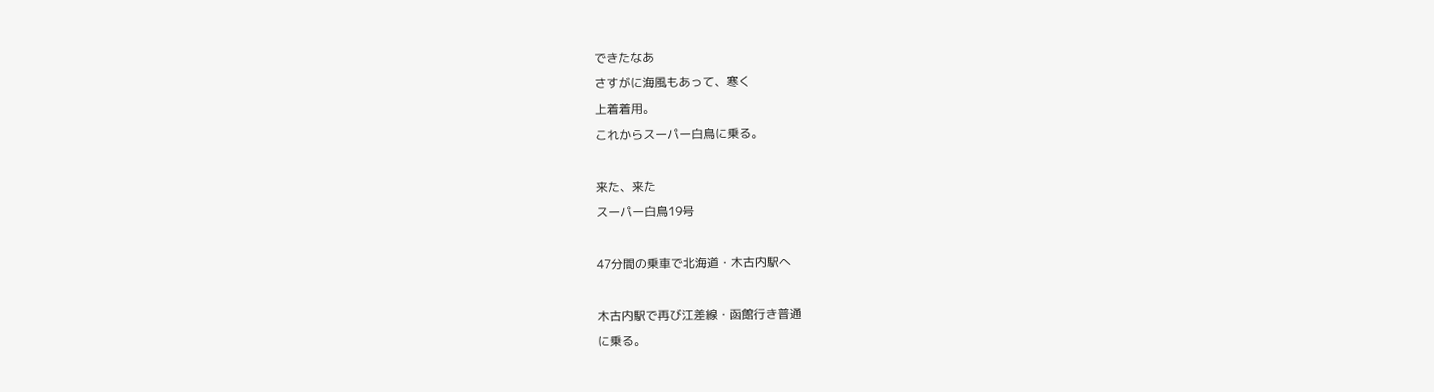できたなあ
さすがに海風もあって、寒く
上着着用。
これからスーパー白鳥に乗る。

来た、来た
スーパー白鳥19号

47分間の乗車で北海道・木古内駅へ

木古内駅で再び江差線・函館行き普通
に乗る。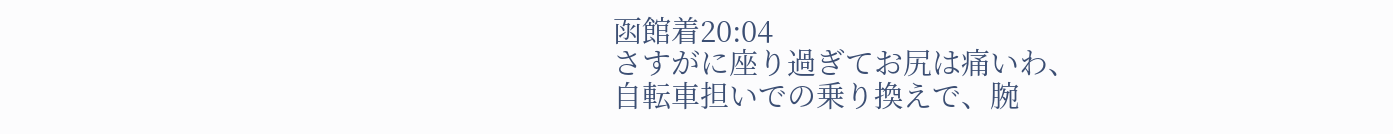函館着20:04
さすがに座り過ぎてお尻は痛いわ、
自転車担いでの乗り換えで、腕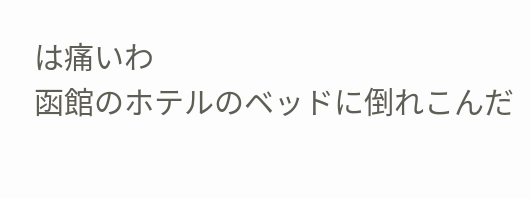は痛いわ
函館のホテルのベッドに倒れこんだ